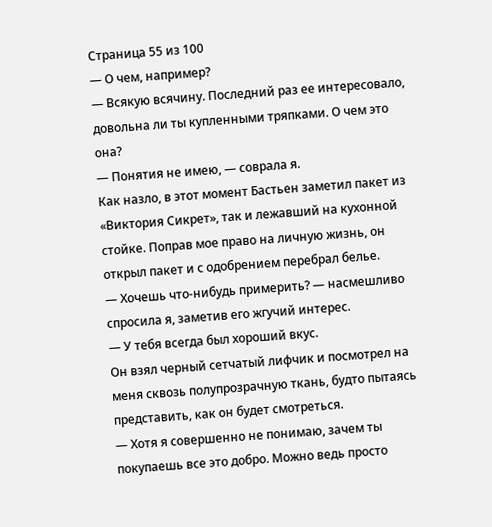Страница 55 из 100
— О чем, например?
— Всякую всячину. Последний раз ее интересовало, довольна ли ты купленными тряпками. О чем это она?
— Понятия не имею, — соврала я.
Как назло, в этот момент Бастьен заметил пакет из «Виктория Сикрет», так и лежавший на кухонной стойке. Поправ мое право на личную жизнь, он открыл пакет и с одобрением перебрал белье.
— Хочешь что-нибудь примерить? — насмешливо спросила я, заметив его жгучий интерес.
— У тебя всегда был хороший вкус.
Он взял черный сетчатый лифчик и посмотрел на меня сквозь полупрозрачную ткань, будто пытаясь представить, как он будет смотреться.
— Хотя я совершенно не понимаю, зачем ты покупаешь все это добро. Можно ведь просто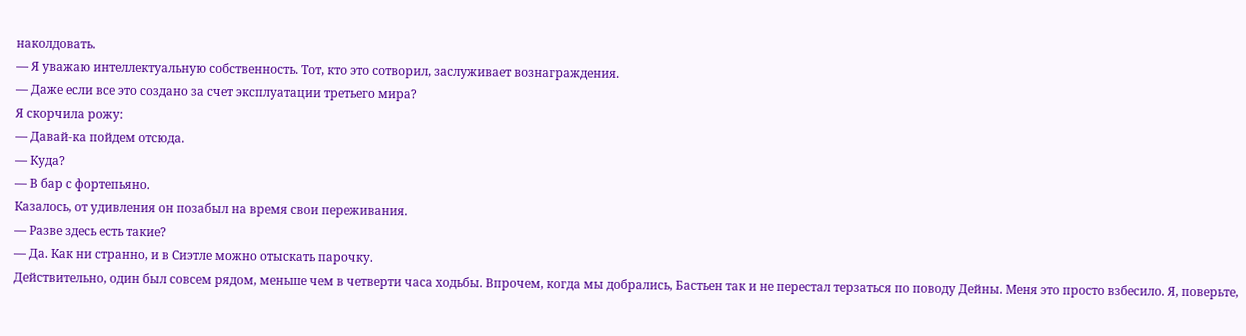наколдовать.
— Я уважаю интеллектуальную собственность. Тот, кто это сотворил, заслуживает вознаграждения.
— Даже если все это создано за счет эксплуатации третьего мира?
Я скорчила рожу:
— Давай-ка пойдем отсюда.
— Куда?
— В бар с фортепьяно.
Казалось, от удивления он позабыл на время свои переживания.
— Разве здесь есть такие?
— Да. Как ни странно, и в Сиэтле можно отыскать парочку.
Действительно, один был совсем рядом, меньше чем в четверти часа ходьбы. Впрочем, когда мы добрались, Бастьен так и не перестал терзаться по поводу Дейны. Меня это просто взбесило. Я, поверьте,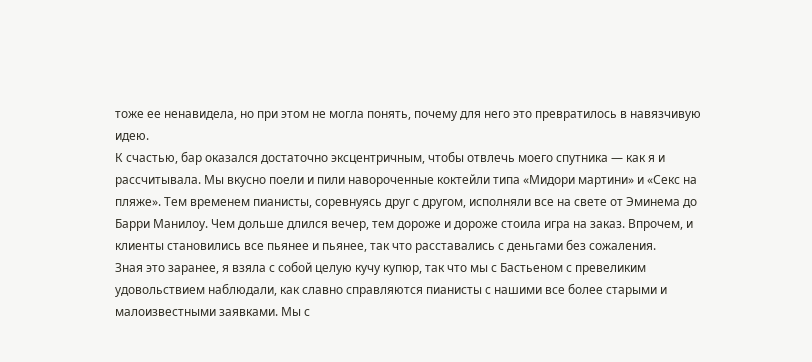тоже ее ненавидела, но при этом не могла понять, почему для него это превратилось в навязчивую идею.
К счастью, бар оказался достаточно эксцентричным, чтобы отвлечь моего спутника — как я и рассчитывала. Мы вкусно поели и пили навороченные коктейли типа «Мидори мартини» и «Секс на пляже». Тем временем пианисты, соревнуясь друг с другом, исполняли все на свете от Эминема до Барри Манилоу. Чем дольше длился вечер, тем дороже и дороже стоила игра на заказ. Впрочем, и клиенты становились все пьянее и пьянее, так что расставались с деньгами без сожаления.
Зная это заранее, я взяла с собой целую кучу купюр, так что мы с Бастьеном с превеликим удовольствием наблюдали, как славно справляются пианисты с нашими все более старыми и малоизвестными заявками. Мы с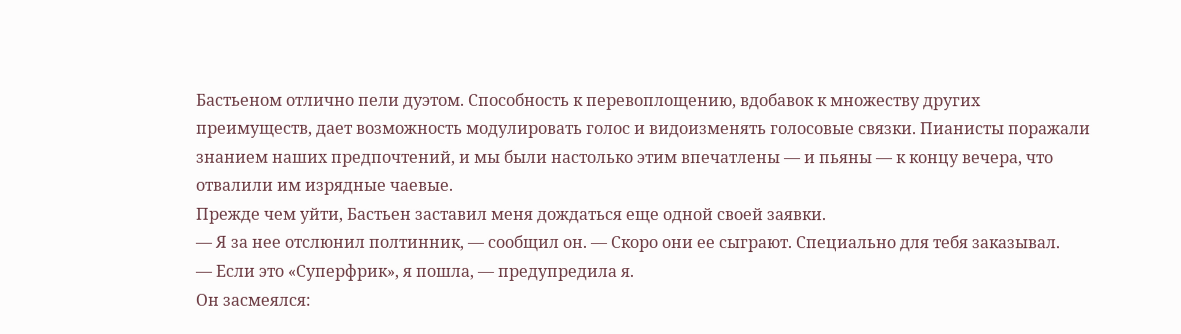Бастьеном отлично пели дуэтом. Способность к перевоплощению, вдобавок к множеству других преимуществ, дает возможность модулировать голос и видоизменять голосовые связки. Пианисты поражали знанием наших предпочтений, и мы были настолько этим впечатлены — и пьяны — к концу вечера, что отвалили им изрядные чаевые.
Прежде чем уйти, Бастьен заставил меня дождаться еще одной своей заявки.
— Я за нее отслюнил полтинник, — сообщил он. — Скоро они ее сыграют. Специально для тебя заказывал.
— Если это «Суперфрик», я пошла, — предупредила я.
Он засмеялся: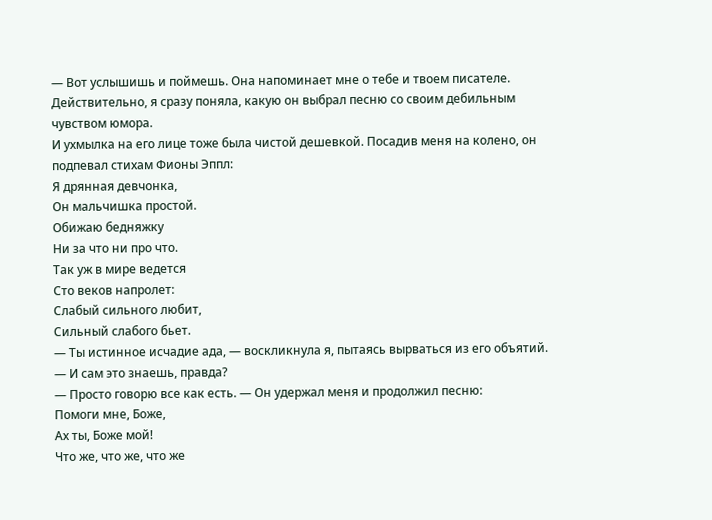— Вот услышишь и поймешь. Она напоминает мне о тебе и твоем писателе.
Действительно, я сразу поняла, какую он выбрал песню со своим дебильным чувством юмора.
И ухмылка на его лице тоже была чистой дешевкой. Посадив меня на колено, он подпевал стихам Фионы Эппл:
Я дрянная девчонка,
Он мальчишка простой.
Обижаю бедняжку
Ни за что ни про что.
Так уж в мире ведется
Сто веков напролет:
Слабый сильного любит,
Сильный слабого бьет.
— Ты истинное исчадие ада, — воскликнула я, пытаясь вырваться из его объятий. — И сам это знаешь, правда?
— Просто говорю все как есть. — Он удержал меня и продолжил песню:
Помоги мне, Боже,
Ах ты, Боже мой!
Что же, что же, что же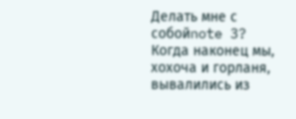Делать мне с собойnote 3?
Когда наконец мы, хохоча и горланя, вывалились из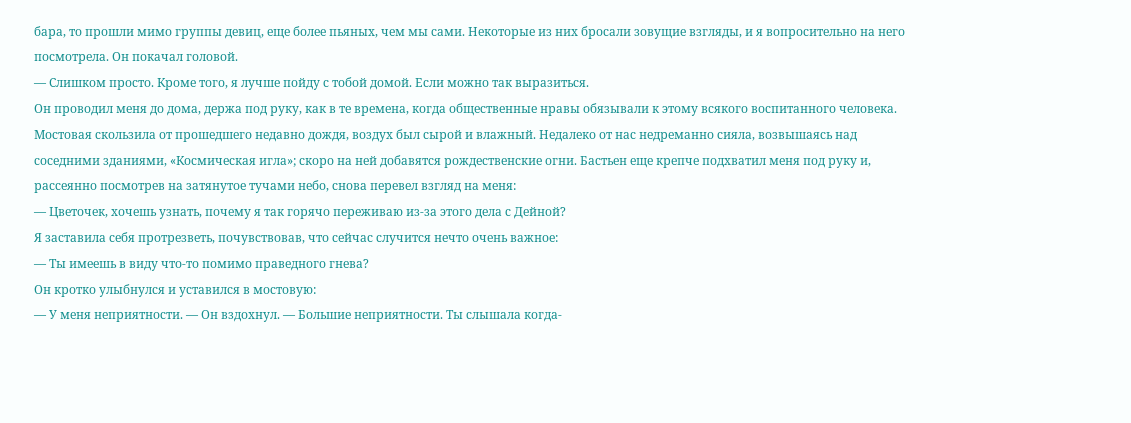бара, то прошли мимо группы девиц, еще более пьяных, чем мы сами. Некоторые из них бросали зовущие взгляды, и я вопросительно на него посмотрела. Он покачал головой.
— Слишком просто. Кроме того, я лучше пойду с тобой домой. Если можно так выразиться.
Он проводил меня до дома, держа под руку, как в те времена, когда общественные нравы обязывали к этому всякого воспитанного человека. Мостовая скользила от прошедшего недавно дождя, воздух был сырой и влажный. Недалеко от нас недреманно сияла, возвышаясь над соседними зданиями, «Космическая игла»; скоро на ней добавятся рождественские огни. Бастьен еще крепче подхватил меня под руку и, рассеянно посмотрев на затянутое тучами небо, снова перевел взгляд на меня:
— Цветочек, хочешь узнать, почему я так горячо переживаю из-за этого дела с Дейной?
Я заставила себя протрезветь, почувствовав, что сейчас случится нечто очень важное:
— Ты имеешь в виду что-то помимо праведного гнева?
Он кротко улыбнулся и уставился в мостовую:
— У меня неприятности. — Он вздохнул. — Большие неприятности. Ты слышала когда-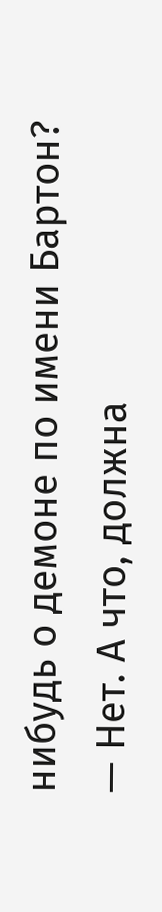нибудь о демоне по имени Бартон?
— Нет. А что, должна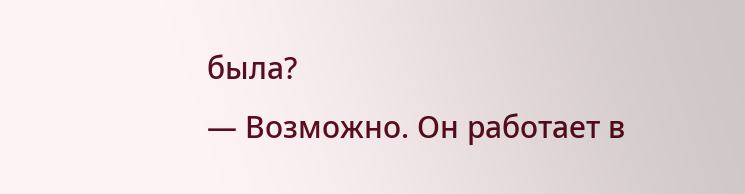была?
— Возможно. Он работает в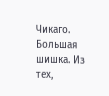Чикаго. Большая шишка. Из тех,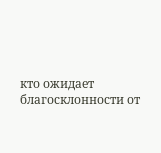кто ожидает благосклонности от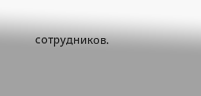сотрудников.